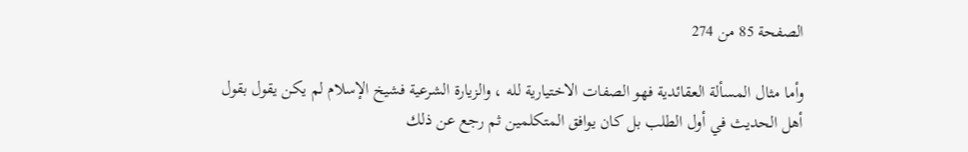الصفحة 85 من 274

وأما مثال المسألة العقائدية فهو الصفات الاختيارية لله ، والزيارة الشرعية فشيخ الإسلام لم يكن يقول بقول أهل الحديث في أول الطلب بل كان يوافق المتكلمين ثم رجع عن ذلك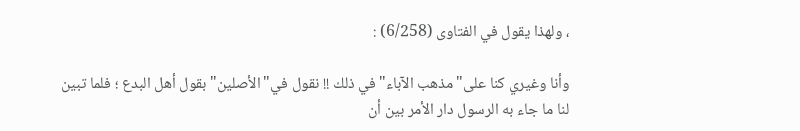، ولهذا يقول في الفتاوى (6/258) :

وأنا وغيري كنا على"مذهب الآباء"في ذلك !! نقول في"الأصلين"بقول أهل البدع ؛ فلما تبين لنا ما جاء به الرسول دار الأمر بين أن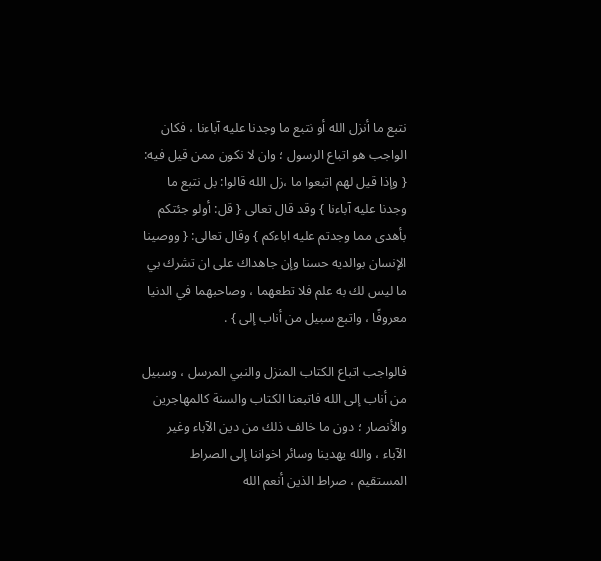نتبع ما أنزل الله أو نتبع ما وجدنا عليه آباءنا ، فكان الواجب هو اتباع الرسول ؛ وان لا نكون ممن قيل فيه: { وإذا قيل لهم اتبعوا ما ،زل الله قالوا: بل نتبع ما وجدنا عليه آباءنا } وقد قال تعالى { قل: أولو جئتكم بأهدى مما وجدتم عليه اباءكم } وقال تعالى: { ووصينا الإنسان بوالديه حسنا وإن جاهداك على ان تشرك بي ما ليس لك به علم فلا تطعهما ، وصاحبهما في الدنيا معروفًا ، واتبع سبيل من أناب إلى } .

فالواجب اتباع الكتاب المنزل والنبي المرسل ، وسبيل من أناب إلى الله فاتبعنا الكتاب والسنة كالمهاجرين والأنصار ؛ دون ما خالف ذلك من دين الآباء وغير الآباء ، والله يهدينا وسائر اخواننا إلى الصراط المستقيم ، صراط الذين أنعم الله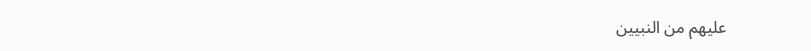عليهم من النبيين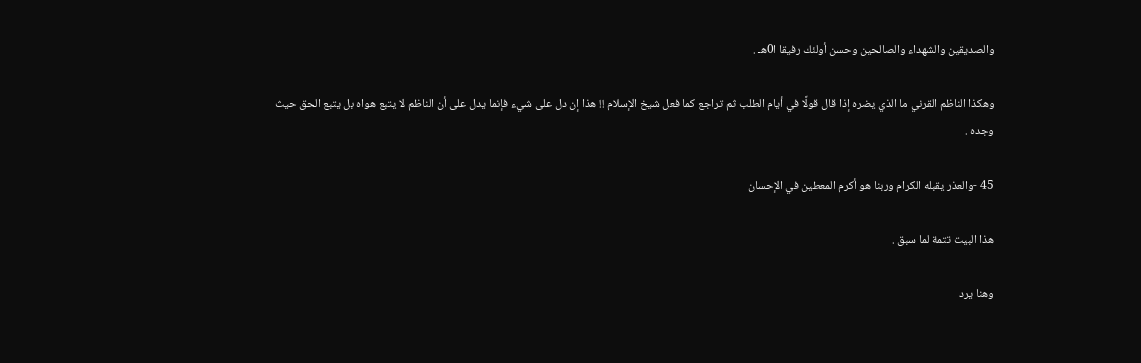والصديقين والشهداء والصالحين وحسن أولئك رفيقا ا0هـ .

وهكذا الناظم القرني ما الذي يضره إذا قال قولًا في أيام الطلب ثم تراجع كما فعل شيخ الإسلام !! هذا إن دل على شيء فإنما يدل على أن الناظم لا يتبع هواه بل يتبع الحق حيث وجده .

45 -والعذر يقبله الكرام وربنا هو أكرم المعطين في الإحسان

هذا البيت تتمة لما سبق .

وهنا يرد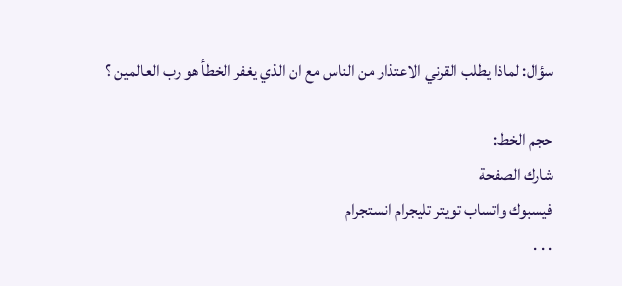سؤال: لماذا يطلب القرني الاعتذار من الناس مع ان الذي يغفر الخطأ هو رب العالمين ؟

حجم الخط:
شارك الصفحة
فيسبوك واتساب تويتر تليجرام انستجرام
. . .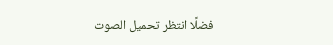فضلًا انتظر تحميل الصوت